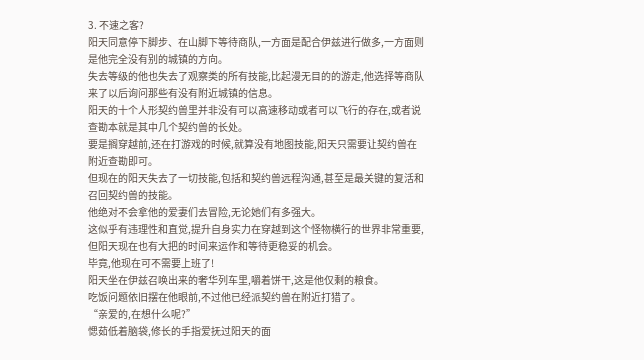3. 不速之客?
阳天同意停下脚步、在山脚下等待商队,一方面是配合伊兹进行做多,一方面则是他完全没有别的城镇的方向。
失去等级的他也失去了观察类的所有技能,比起漫无目的的游走,他选择等商队来了以后询问那些有没有附近城镇的信息。
阳天的十个人形契约兽里并非没有可以高速移动或者可以飞行的存在,或者说查勘本就是其中几个契约兽的长处。
要是搁穿越前,还在打游戏的时候,就算没有地图技能,阳天只需要让契约兽在附近查勘即可。
但现在的阳天失去了一切技能,包括和契约兽远程沟通,甚至是最关键的复活和召回契约兽的技能。
他绝对不会拿他的爱妻们去冒险,无论她们有多强大。
这似乎有违理性和直觉,提升自身实力在穿越到这个怪物横行的世界非常重要,但阳天现在也有大把的时间来运作和等待更稳妥的机会。
毕竟,他现在可不需要上班了!
阳天坐在伊兹召唤出来的奢华列车里,嚼着饼干,这是他仅剩的粮食。
吃饭问题依旧摆在他眼前,不过他已经派契约兽在附近打猎了。
“亲爱的,在想什么呢?”
愢茹低着脑袋,修长的手指爱抚过阳天的面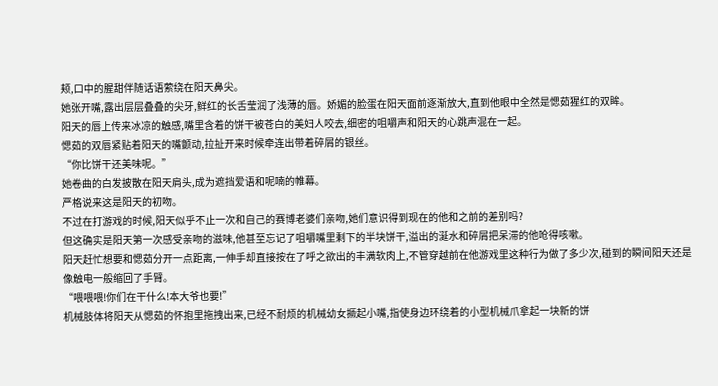颊,口中的腥甜伴随话语萦绕在阳天鼻尖。
她张开嘴,露出层层叠叠的尖牙,鲜红的长舌莹润了浅薄的唇。娇媚的脸蛋在阳天面前逐渐放大,直到他眼中全然是愢茹猩红的双眸。
阳天的唇上传来冰凉的触感,嘴里含着的饼干被苍白的美妇人咬去,细密的咀嚼声和阳天的心跳声混在一起。
愢茹的双唇紧贴着阳天的嘴颤动,拉扯开来时候牵连出带着碎屑的银丝。
“你比饼干还美味呢。”
她卷曲的白发披散在阳天肩头,成为遮挡爱语和呢喃的帷幕。
严格说来这是阳天的初吻。
不过在打游戏的时候,阳天似乎不止一次和自己的赛博老婆们亲吻,她们意识得到现在的他和之前的差别吗?
但这确实是阳天第一次感受亲吻的滋味,他甚至忘记了咀嚼嘴里剩下的半块饼干,溢出的涎水和碎屑把呆滞的他呛得咳嗽。
阳天赶忙想要和愢茹分开一点距离,一伸手却直接按在了呼之欲出的丰满软肉上,不管穿越前在他游戏里这种行为做了多少次,碰到的瞬间阳天还是像触电一般缩回了手臂。
“喂喂喂!你们在干什么!本大爷也要!”
机械肢体将阳天从愢茹的怀抱里拖拽出来,已经不耐烦的机械幼女撅起小嘴,指使身边环绕着的小型机械爪拿起一块新的饼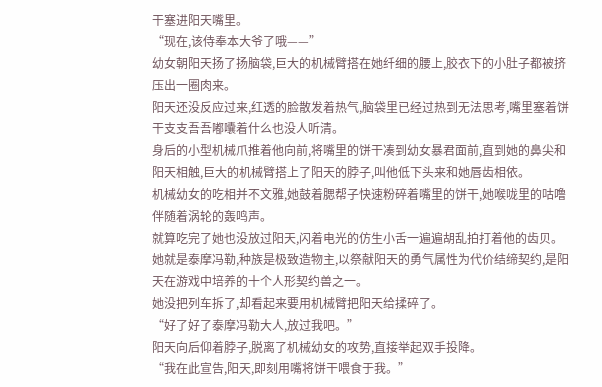干塞进阳天嘴里。
“现在,该侍奉本大爷了哦——”
幼女朝阳天扬了扬脑袋,巨大的机械臂搭在她纤细的腰上,胶衣下的小肚子都被挤压出一圈肉来。
阳天还没反应过来,红透的脸散发着热气,脑袋里已经过热到无法思考,嘴里塞着饼干支支吾吾嘟囔着什么也没人听清。
身后的小型机械爪推着他向前,将嘴里的饼干凑到幼女暴君面前,直到她的鼻尖和阳天相触,巨大的机械臂搭上了阳天的脖子,叫他低下头来和她唇齿相依。
机械幼女的吃相并不文雅,她鼓着腮帮子快速粉碎着嘴里的饼干,她喉咙里的咕噜伴随着涡轮的轰鸣声。
就算吃完了她也没放过阳天,闪着电光的仿生小舌一遍遍胡乱拍打着他的齿贝。
她就是泰摩冯勒,种族是极致造物主,以祭献阳天的勇气属性为代价结缔契约,是阳天在游戏中培养的十个人形契约兽之一。
她没把列车拆了,却看起来要用机械臂把阳天给揉碎了。
“好了好了泰摩冯勒大人,放过我吧。”
阳天向后仰着脖子,脱离了机械幼女的攻势,直接举起双手投降。
“我在此宣告,阳天,即刻用嘴将饼干喂食于我。”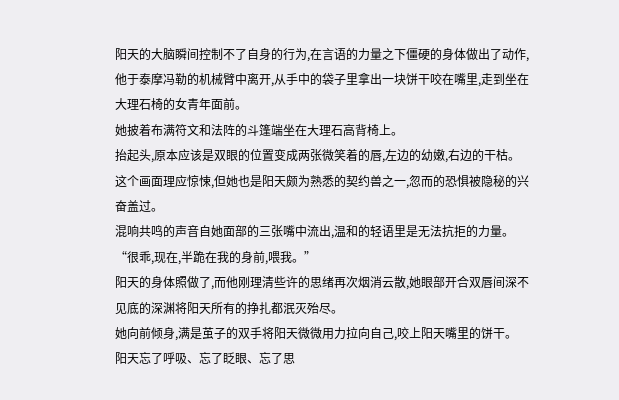阳天的大脑瞬间控制不了自身的行为,在言语的力量之下僵硬的身体做出了动作,他于泰摩冯勒的机械臂中离开,从手中的袋子里拿出一块饼干咬在嘴里,走到坐在大理石椅的女青年面前。
她披着布满符文和法阵的斗篷端坐在大理石高背椅上。
抬起头,原本应该是双眼的位置变成两张微笑着的唇,左边的幼嫩,右边的干枯。
这个画面理应惊悚,但她也是阳天颇为熟悉的契约兽之一,忽而的恐惧被隐秘的兴奋盖过。
混响共鸣的声音自她面部的三张嘴中流出,温和的轻语里是无法抗拒的力量。
“很乖,现在,半跪在我的身前,喂我。”
阳天的身体照做了,而他刚理清些许的思绪再次烟消云散,她眼部开合双唇间深不见底的深渊将阳天所有的挣扎都泯灭殆尽。
她向前倾身,满是茧子的双手将阳天微微用力拉向自己,咬上阳天嘴里的饼干。
阳天忘了呼吸、忘了眨眼、忘了思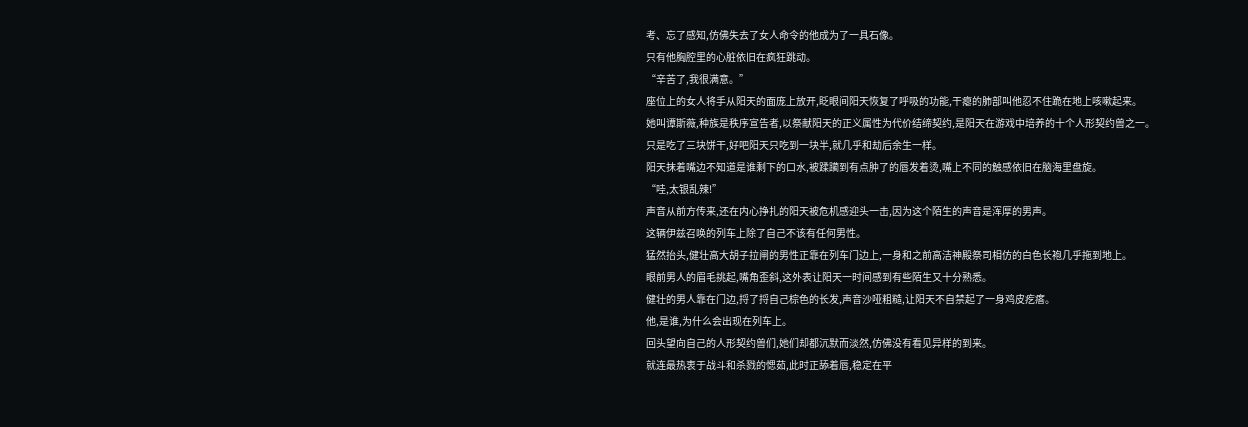考、忘了感知,仿佛失去了女人命令的他成为了一具石像。
只有他胸腔里的心脏依旧在疯狂跳动。
“辛苦了,我很满意。”
座位上的女人将手从阳天的面庞上放开,眨眼间阳天恢复了呼吸的功能,干瘪的肺部叫他忍不住跪在地上咳嗽起来。
她叫谭斯薇,种族是秩序宣告者,以祭献阳天的正义属性为代价结缔契约,是阳天在游戏中培养的十个人形契约兽之一。
只是吃了三块饼干,好吧阳天只吃到一块半,就几乎和劫后余生一样。
阳天抹着嘴边不知道是谁剩下的口水,被蹂躏到有点肿了的唇发着烫,嘴上不同的触感依旧在脑海里盘旋。
“哇,太银乱辣!”
声音从前方传来,还在内心挣扎的阳天被危机感迎头一击,因为这个陌生的声音是浑厚的男声。
这辆伊兹召唤的列车上除了自己不该有任何男性。
猛然抬头,健壮高大胡子拉闸的男性正靠在列车门边上,一身和之前高洁神殿祭司相仿的白色长袍几乎拖到地上。
眼前男人的眉毛挑起,嘴角歪斜,这外表让阳天一时间感到有些陌生又十分熟悉。
健壮的男人靠在门边,捋了捋自己棕色的长发,声音沙哑粗糙,让阳天不自禁起了一身鸡皮疙瘩。
他,是谁,为什么会出现在列车上。
回头望向自己的人形契约兽们,她们却都沉默而淡然,仿佛没有看见异样的到来。
就连最热衷于战斗和杀戮的愢茹,此时正舔着唇,稳定在平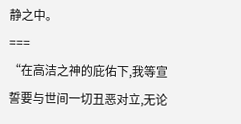静之中。
===
“在高洁之神的庇佑下,我等宣誓要与世间一切丑恶对立,无论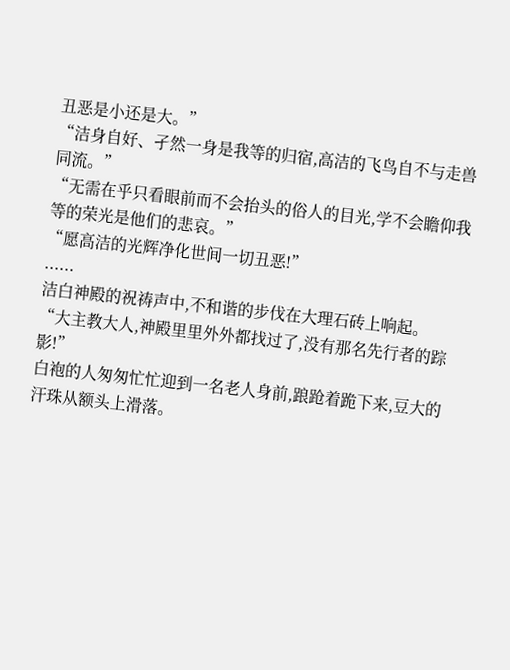丑恶是小还是大。”
“洁身自好、孑然一身是我等的归宿,高洁的飞鸟自不与走兽同流。”
“无需在乎只看眼前而不会抬头的俗人的目光,学不会瞻仰我等的荣光是他们的悲哀。”
“愿高洁的光辉净化世间一切丑恶!”
......
洁白神殿的祝祷声中,不和谐的步伐在大理石砖上响起。
“大主教大人,神殿里里外外都找过了,没有那名先行者的踪影!”
白袍的人匆匆忙忙迎到一名老人身前,踉跄着跪下来,豆大的汗珠从额头上滑落。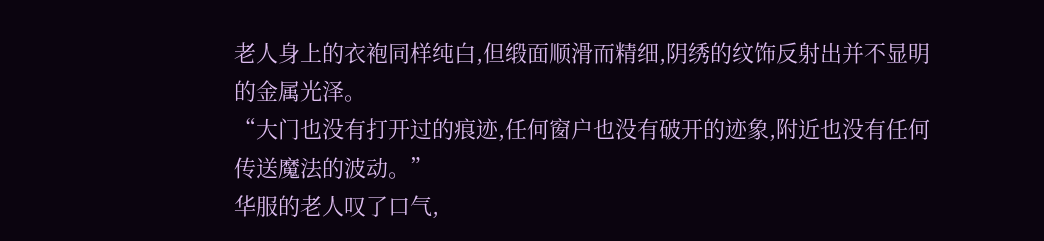老人身上的衣袍同样纯白,但缎面顺滑而精细,阴绣的纹饰反射出并不显明的金属光泽。
“大门也没有打开过的痕迹,任何窗户也没有破开的迹象,附近也没有任何传送魔法的波动。”
华服的老人叹了口气,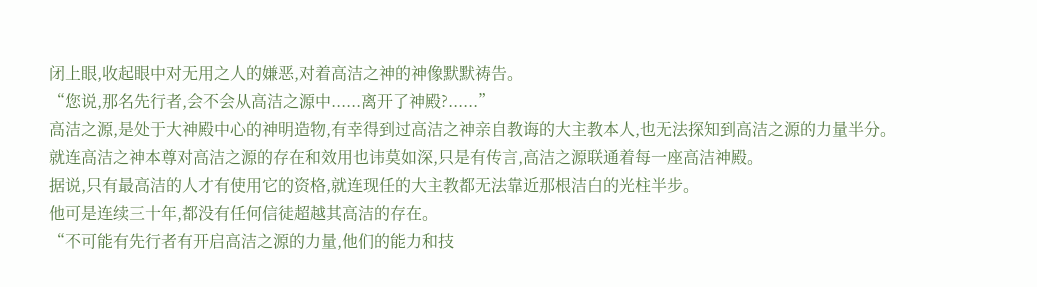闭上眼,收起眼中对无用之人的嫌恶,对着高洁之神的神像默默祷告。
“您说,那名先行者,会不会从高洁之源中......离开了神殿?......”
高洁之源,是处于大神殿中心的神明造物,有幸得到过高洁之神亲自教诲的大主教本人,也无法探知到高洁之源的力量半分。
就连高洁之神本尊对高洁之源的存在和效用也讳莫如深,只是有传言,高洁之源联通着每一座高洁神殿。
据说,只有最高洁的人才有使用它的资格,就连现任的大主教都无法靠近那根洁白的光柱半步。
他可是连续三十年,都没有任何信徒超越其高洁的存在。
“不可能有先行者有开启高洁之源的力量,他们的能力和技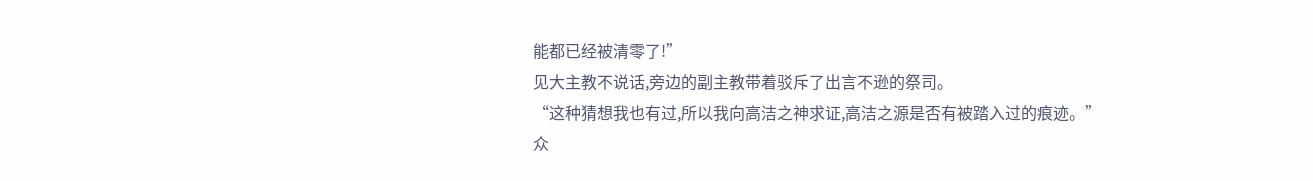能都已经被清零了!”
见大主教不说话,旁边的副主教带着驳斥了出言不逊的祭司。
“这种猜想我也有过,所以我向高洁之神求证,高洁之源是否有被踏入过的痕迹。”
众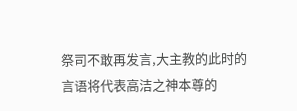祭司不敢再发言,大主教的此时的言语将代表高洁之神本尊的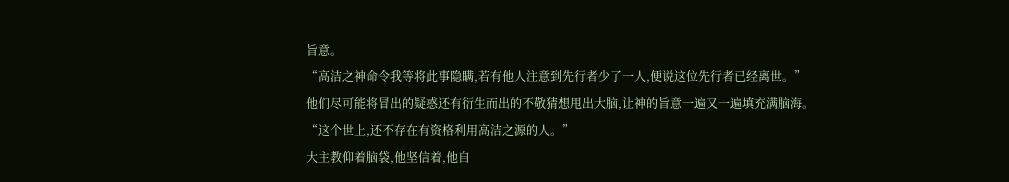旨意。
“高洁之神命令我等将此事隐瞒,若有他人注意到先行者少了一人,便说这位先行者已经离世。”
他们尽可能将冒出的疑惑还有衍生而出的不敬猜想甩出大脑,让神的旨意一遍又一遍填充满脑海。
“这个世上,还不存在有资格利用高洁之源的人。”
大主教仰着脑袋,他坚信着,他自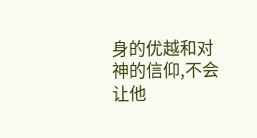身的优越和对神的信仰,不会让他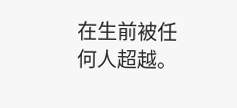在生前被任何人超越。